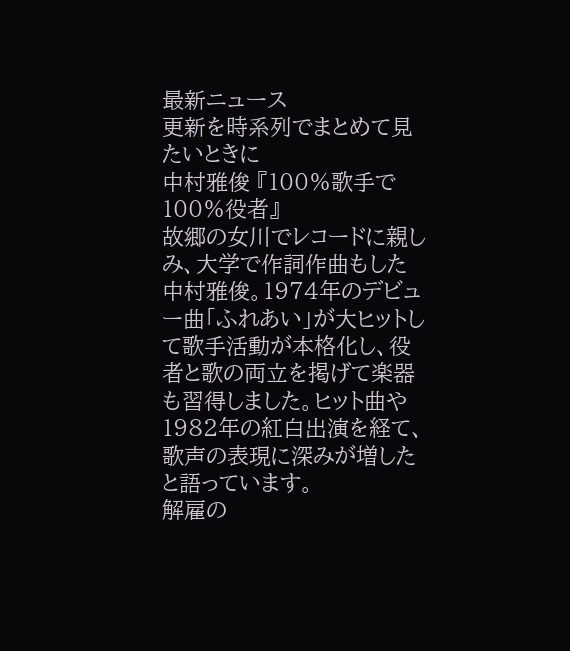最新ニュース
更新を時系列でまとめて見たいときに
中村雅俊 『100%歌手で100%役者』
故郷の女川でレコードに親しみ、大学で作詞作曲もした中村雅俊。1974年のデビュー曲「ふれあい」が大ヒットして歌手活動が本格化し、役者と歌の両立を掲げて楽器も習得しました。ヒット曲や1982年の紅白出演を経て、歌声の表現に深みが増したと語っています。
解雇の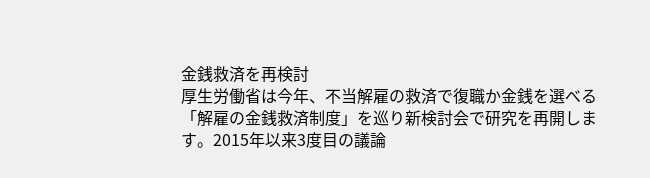金銭救済を再検討
厚生労働省は今年、不当解雇の救済で復職か金銭を選べる「解雇の金銭救済制度」を巡り新検討会で研究を再開します。2015年以来3度目の議論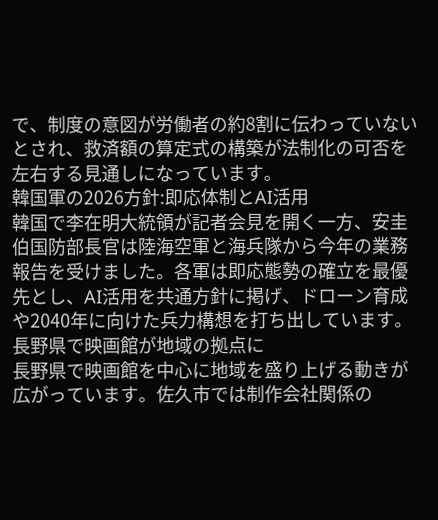で、制度の意図が労働者の約8割に伝わっていないとされ、救済額の算定式の構築が法制化の可否を左右する見通しになっています。
韓国軍の2026方針:即応体制とAI活用
韓国で李在明大統領が記者会見を開く一方、安圭伯国防部長官は陸海空軍と海兵隊から今年の業務報告を受けました。各軍は即応態勢の確立を最優先とし、AI活用を共通方針に掲げ、ドローン育成や2040年に向けた兵力構想を打ち出しています。
長野県で映画館が地域の拠点に
長野県で映画館を中心に地域を盛り上げる動きが広がっています。佐久市では制作会社関係の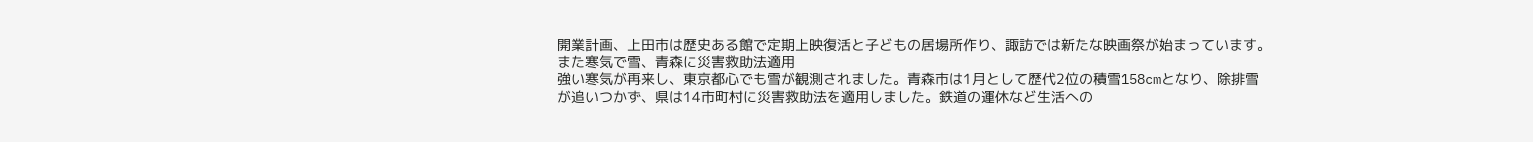開業計画、上田市は歴史ある館で定期上映復活と子どもの居場所作り、諏訪では新たな映画祭が始まっています。
また寒気で雪、青森に災害救助法適用
強い寒気が再来し、東京都心でも雪が観測されました。青森市は1月として歴代2位の積雪158cmとなり、除排雪が追いつかず、県は14市町村に災害救助法を適用しました。鉄道の運休など生活への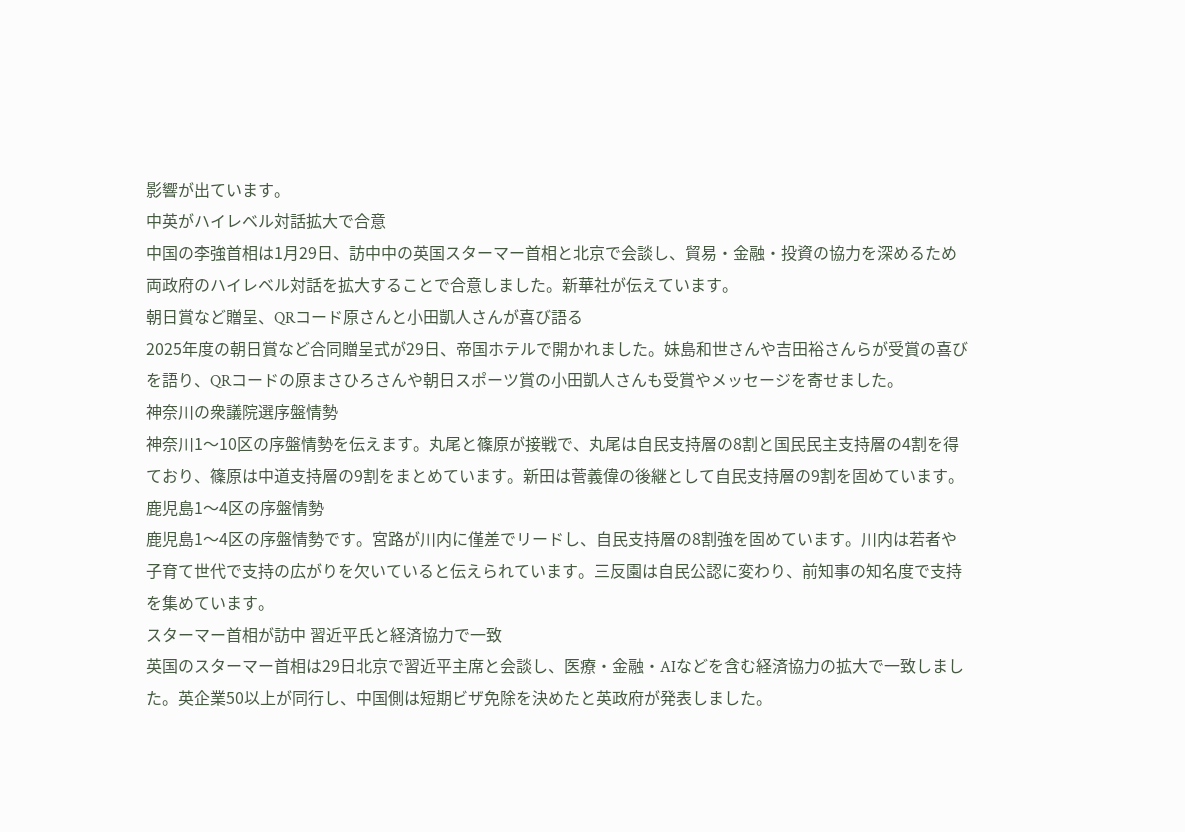影響が出ています。
中英がハイレベル対話拡大で合意
中国の李強首相は1月29日、訪中中の英国スターマー首相と北京で会談し、貿易・金融・投資の協力を深めるため両政府のハイレベル対話を拡大することで合意しました。新華社が伝えています。
朝日賞など贈呈、QRコード原さんと小田凱人さんが喜び語る
2025年度の朝日賞など合同贈呈式が29日、帝国ホテルで開かれました。妹島和世さんや吉田裕さんらが受賞の喜びを語り、QRコードの原まさひろさんや朝日スポーツ賞の小田凱人さんも受賞やメッセージを寄せました。
神奈川の衆議院選序盤情勢
神奈川1〜10区の序盤情勢を伝えます。丸尾と篠原が接戦で、丸尾は自民支持層の8割と国民民主支持層の4割を得ており、篠原は中道支持層の9割をまとめています。新田は菅義偉の後継として自民支持層の9割を固めています。
鹿児島1〜4区の序盤情勢
鹿児島1〜4区の序盤情勢です。宮路が川内に僅差でリードし、自民支持層の8割強を固めています。川内は若者や子育て世代で支持の広がりを欠いていると伝えられています。三反園は自民公認に変わり、前知事の知名度で支持を集めています。
スターマー首相が訪中 習近平氏と経済協力で一致
英国のスターマー首相は29日北京で習近平主席と会談し、医療・金融・AIなどを含む経済協力の拡大で一致しました。英企業50以上が同行し、中国側は短期ビザ免除を決めたと英政府が発表しました。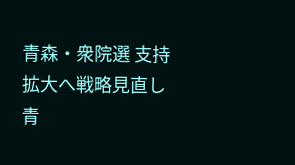青森・衆院選 支持拡大へ戦略見直し
青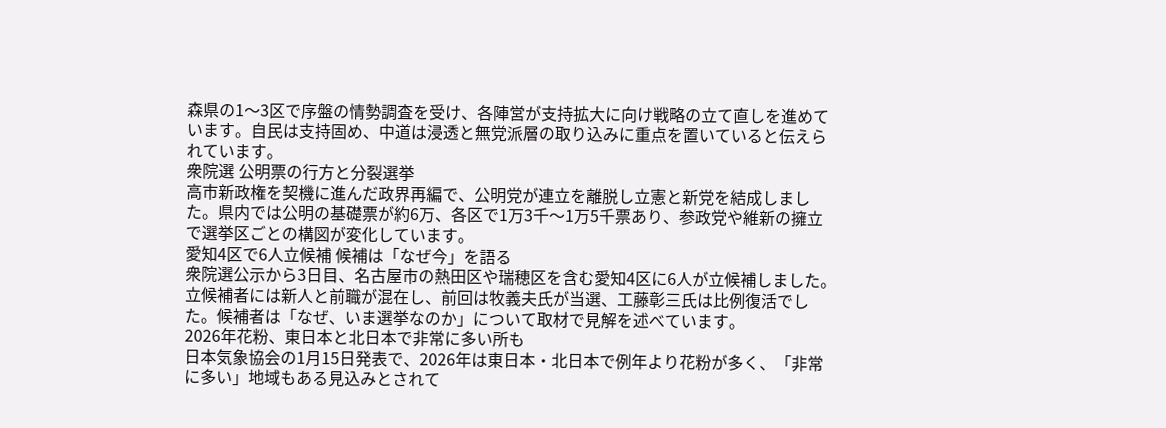森県の1〜3区で序盤の情勢調査を受け、各陣営が支持拡大に向け戦略の立て直しを進めています。自民は支持固め、中道は浸透と無党派層の取り込みに重点を置いていると伝えられています。
衆院選 公明票の行方と分裂選挙
高市新政権を契機に進んだ政界再編で、公明党が連立を離脱し立憲と新党を結成しました。県内では公明の基礎票が約6万、各区で1万3千〜1万5千票あり、参政党や維新の擁立で選挙区ごとの構図が変化しています。
愛知4区で6人立候補 候補は「なぜ今」を語る
衆院選公示から3日目、名古屋市の熱田区や瑞穂区を含む愛知4区に6人が立候補しました。立候補者には新人と前職が混在し、前回は牧義夫氏が当選、工藤彰三氏は比例復活でした。候補者は「なぜ、いま選挙なのか」について取材で見解を述べています。
2026年花粉、東日本と北日本で非常に多い所も
日本気象協会の1月15日発表で、2026年は東日本・北日本で例年より花粉が多く、「非常に多い」地域もある見込みとされて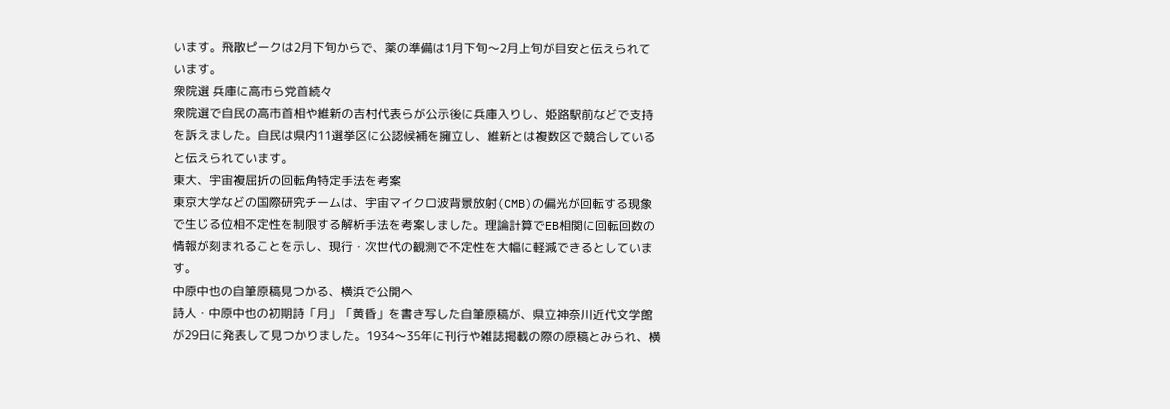います。飛散ピークは2月下旬からで、薬の準備は1月下旬〜2月上旬が目安と伝えられています。
衆院選 兵庫に高市ら党首続々
衆院選で自民の高市首相や維新の吉村代表らが公示後に兵庫入りし、姫路駅前などで支持を訴えました。自民は県内11選挙区に公認候補を擁立し、維新とは複数区で競合していると伝えられています。
東大、宇宙複屈折の回転角特定手法を考案
東京大学などの国際研究チームは、宇宙マイクロ波背景放射(CMB)の偏光が回転する現象で生じる位相不定性を制限する解析手法を考案しました。理論計算でEB相関に回転回数の情報が刻まれることを示し、現行・次世代の観測で不定性を大幅に軽減できるとしています。
中原中也の自筆原稿見つかる、横浜で公開へ
詩人・中原中也の初期詩「月」「黄昏」を書き写した自筆原稿が、県立神奈川近代文学館が29日に発表して見つかりました。1934〜35年に刊行や雑誌掲載の際の原稿とみられ、横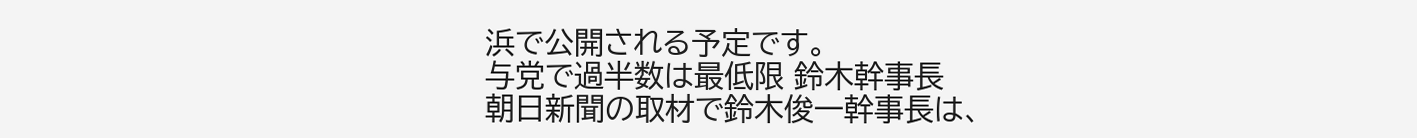浜で公開される予定です。
与党で過半数は最低限 鈴木幹事長
朝日新聞の取材で鈴木俊一幹事長は、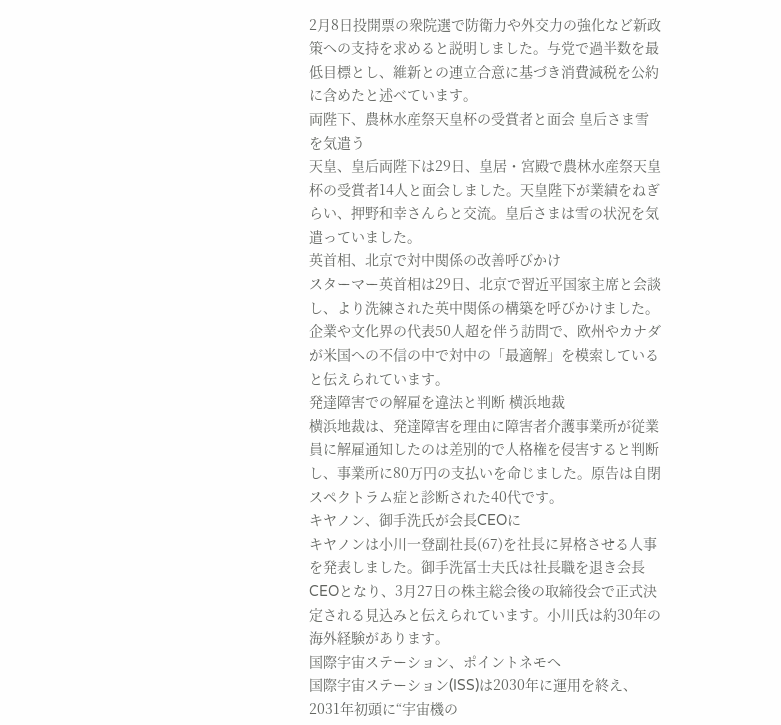2月8日投開票の衆院選で防衛力や外交力の強化など新政策への支持を求めると説明しました。与党で過半数を最低目標とし、維新との連立合意に基づき消費減税を公約に含めたと述べています。
両陛下、農林水産祭天皇杯の受賞者と面会 皇后さま雪を気遣う
天皇、皇后両陛下は29日、皇居・宮殿で農林水産祭天皇杯の受賞者14人と面会しました。天皇陛下が業績をねぎらい、押野和幸さんらと交流。皇后さまは雪の状況を気遣っていました。
英首相、北京で対中関係の改善呼びかけ
スターマー英首相は29日、北京で習近平国家主席と会談し、より洗練された英中関係の構築を呼びかけました。企業や文化界の代表50人超を伴う訪問で、欧州やカナダが米国への不信の中で対中の「最適解」を模索していると伝えられています。
発達障害での解雇を違法と判断 横浜地裁
横浜地裁は、発達障害を理由に障害者介護事業所が従業員に解雇通知したのは差別的で人格権を侵害すると判断し、事業所に80万円の支払いを命じました。原告は自閉スペクトラム症と診断された40代です。
キヤノン、御手洗氏が会長CEOに
キヤノンは小川一登副社長(67)を社長に昇格させる人事を発表しました。御手洗冨士夫氏は社長職を退き会長CEOとなり、3月27日の株主総会後の取締役会で正式決定される見込みと伝えられています。小川氏は約30年の海外経験があります。
国際宇宙ステーション、ポイントネモへ
国際宇宙ステーション(ISS)は2030年に運用を終え、2031年初頭に“宇宙機の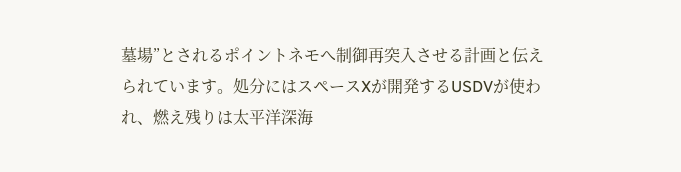墓場”とされるポイントネモへ制御再突入させる計画と伝えられています。処分にはスペースXが開発するUSDVが使われ、燃え残りは太平洋深海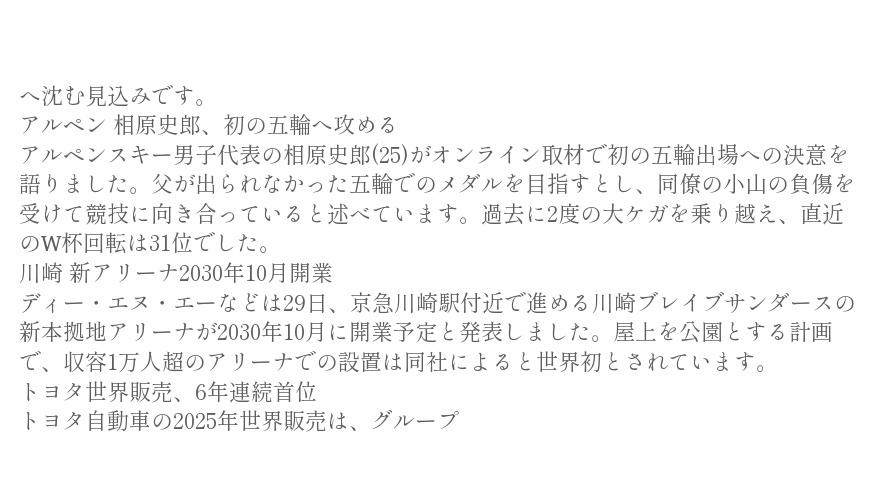へ沈む見込みです。
アルペン 相原史郎、初の五輪へ攻める
アルペンスキー男子代表の相原史郎(25)がオンライン取材で初の五輪出場への決意を語りました。父が出られなかった五輪でのメダルを目指すとし、同僚の小山の負傷を受けて競技に向き合っていると述べています。過去に2度の大ケガを乗り越え、直近のW杯回転は31位でした。
川崎 新アリーナ2030年10月開業
ディー・エヌ・エーなどは29日、京急川崎駅付近で進める川崎ブレイブサンダースの新本拠地アリーナが2030年10月に開業予定と発表しました。屋上を公園とする計画で、収容1万人超のアリーナでの設置は同社によると世界初とされています。
トヨタ世界販売、6年連続首位
トヨタ自動車の2025年世界販売は、グループ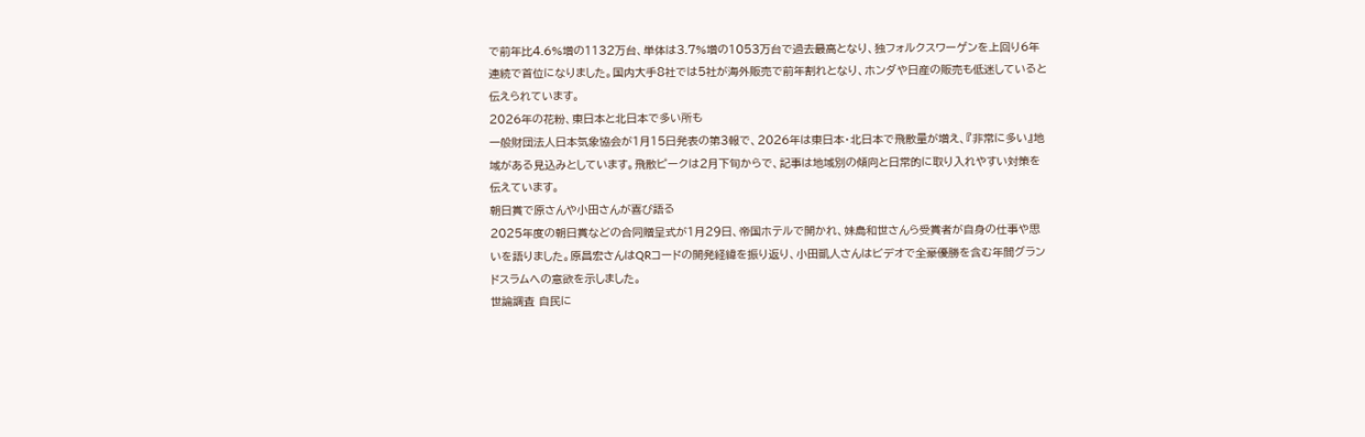で前年比4.6%増の1132万台、単体は3.7%増の1053万台で過去最高となり、独フォルクスワーゲンを上回り6年連続で首位になりました。国内大手8社では5社が海外販売で前年割れとなり、ホンダや日産の販売も低迷していると伝えられています。
2026年の花粉、東日本と北日本で多い所も
一般財団法人日本気象協会が1月15日発表の第3報で、2026年は東日本・北日本で飛散量が増え、『非常に多い』地域がある見込みとしています。飛散ピークは2月下旬からで、記事は地域別の傾向と日常的に取り入れやすい対策を伝えています。
朝日賞で原さんや小田さんが喜び語る
2025年度の朝日賞などの合同贈呈式が1月29日、帝国ホテルで開かれ、妹島和世さんら受賞者が自身の仕事や思いを語りました。原昌宏さんはQRコードの開発経緯を振り返り、小田凱人さんはビデオで全豪優勝を含む年間グランドスラムへの意欲を示しました。
世論調査 自民に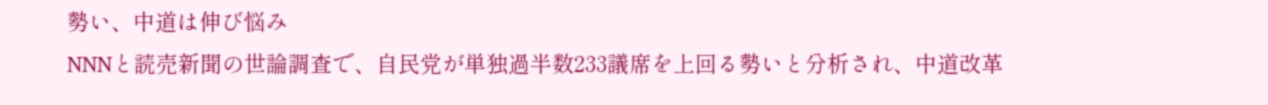勢い、中道は伸び悩み
NNNと読売新聞の世論調査で、自民党が単独過半数233議席を上回る勢いと分析され、中道改革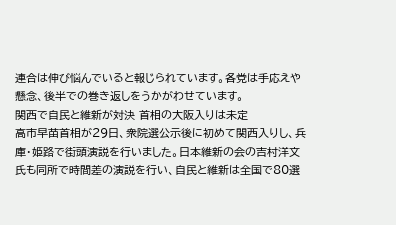連合は伸び悩んでいると報じられています。各党は手応えや懸念、後半での巻き返しをうかがわせています。
関西で自民と維新が対決 首相の大阪入りは未定
高市早苗首相が29日、衆院選公示後に初めて関西入りし、兵庫・姫路で街頭演説を行いました。日本維新の会の吉村洋文氏も同所で時間差の演説を行い、自民と維新は全国で80選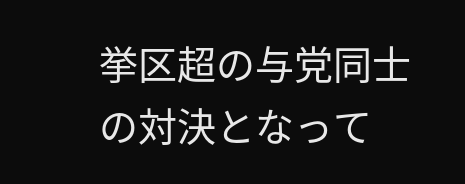挙区超の与党同士の対決となって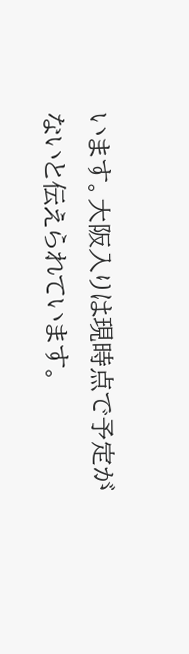います。大阪入りは現時点で予定がないと伝えられています。